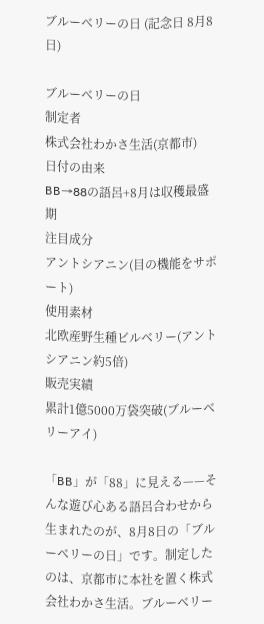ブルーベリーの日 (記念日 8月8日)

ブルーベリーの日
制定者
株式会社わかさ生活(京都市)
日付の由来
BB→88の語呂+8月は収穫最盛期
注目成分
アントシアニン(目の機能をサポート)
使用素材
北欧産野生種ビルベリー(アントシアニン約5倍)
販売実績
累計1億5000万袋突破(ブルーベリーアイ)

「BB」が「88」に見える——そんな遊び心ある語呂合わせから生まれたのが、8月8日の「ブルーベリーの日」です。制定したのは、京都市に本社を置く株式会社わかさ生活。ブルーベリー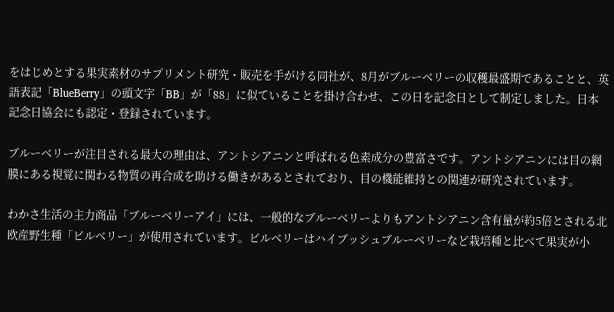をはじめとする果実素材のサプリメント研究・販売を手がける同社が、8月がブルーベリーの収穫最盛期であることと、英語表記「BlueBerry」の頭文字「BB」が「88」に似ていることを掛け合わせ、この日を記念日として制定しました。日本記念日協会にも認定・登録されています。

ブルーベリーが注目される最大の理由は、アントシアニンと呼ばれる色素成分の豊富さです。アントシアニンには目の網膜にある視覚に関わる物質の再合成を助ける働きがあるとされており、目の機能維持との関連が研究されています。

わかさ生活の主力商品「ブルーベリーアイ」には、一般的なブルーベリーよりもアントシアニン含有量が約5倍とされる北欧産野生種「ビルベリー」が使用されています。ビルベリーはハイブッシュブルーベリーなど栽培種と比べて果実が小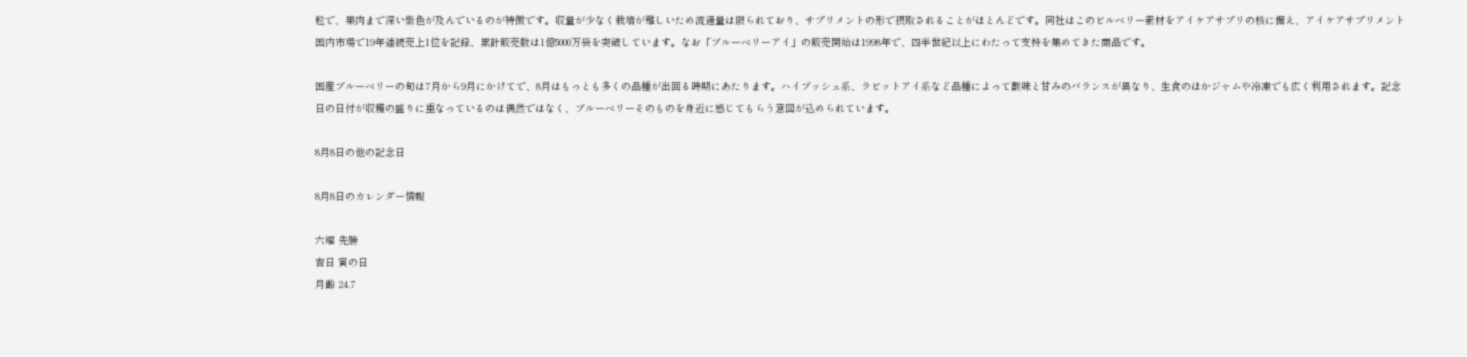粒で、果肉まで深い紫色が及んでいるのが特徴です。収量が少なく栽培が難しいため流通量は限られており、サプリメントの形で摂取されることがほとんどです。同社はこのビルベリー素材をアイケアサプリの核に据え、アイケアサプリメント国内市場で19年連続売上1位を記録、累計販売数は1億5000万袋を突破しています。なお「ブルーベリーアイ」の販売開始は1998年で、四半世紀以上にわたって支持を集めてきた商品です。

国産ブルーベリーの旬は7月から9月にかけてで、8月はもっとも多くの品種が出回る時期にあたります。ハイブッシュ系、ラビットアイ系など品種によって酸味と甘みのバランスが異なり、生食のほかジャムや冷凍でも広く利用されます。記念日の日付が収穫の盛りに重なっているのは偶然ではなく、ブルーベリーそのものを身近に感じてもらう意図が込められています。

8月8日の他の記念日

8月8日のカレンダー情報

六曜 先勝
吉日 寅の日
月齢 24.7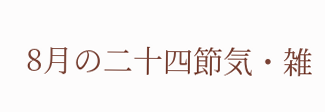8月の二十四節気・雑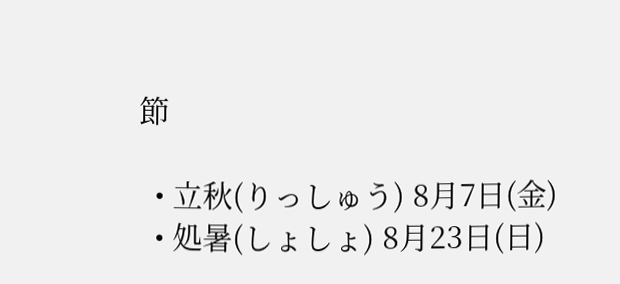節

  • 立秋(りっしゅう) 8月7日(金)
  • 処暑(しょしょ) 8月23日(日)